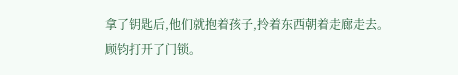拿了钥匙后,他们就抱着孩子,拎着东西朝着走廊走去。
顾钧打开了门锁。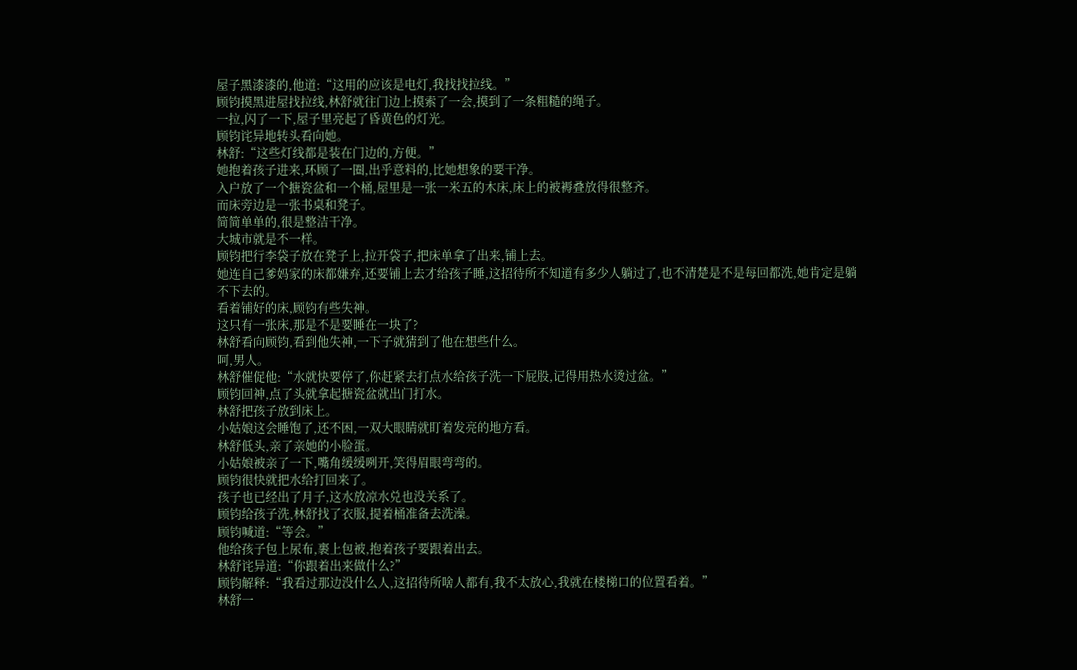屋子黑漆漆的,他道:“这用的应该是电灯,我找找拉线。”
顾钧摸黑进屋找拉线,林舒就往门边上摸索了一会,摸到了一条粗糙的绳子。
一拉,闪了一下,屋子里亮起了昏黄色的灯光。
顾钧诧异地转头看向她。
林舒:“这些灯线都是装在门边的,方便。”
她抱着孩子进来,环顾了一圈,出乎意料的,比她想象的要干净。
入户放了一个搪瓷盆和一个桶,屋里是一张一米五的木床,床上的被褥叠放得很整齐。
而床旁边是一张书桌和凳子。
简简单单的,很是整洁干净。
大城市就是不一样。
顾钧把行李袋子放在凳子上,拉开袋子,把床单拿了出来,铺上去。
她连自己爹妈家的床都嫌弃,还要铺上去才给孩子睡,这招待所不知道有多少人躺过了,也不清楚是不是每回都洗,她肯定是躺不下去的。
看着铺好的床,顾钧有些失神。
这只有一张床,那是不是要睡在一块了?
林舒看向顾钧,看到他失神,一下子就猜到了他在想些什么。
呵,男人。
林舒催促他:“水就快要停了,你赶紧去打点水给孩子洗一下屁股,记得用热水烫过盆。”
顾钧回神,点了头就拿起搪瓷盆就出门打水。
林舒把孩子放到床上。
小姑娘这会睡饱了,还不困,一双大眼睛就盯着发亮的地方看。
林舒低头,亲了亲她的小脸蛋。
小姑娘被亲了一下,嘴角缓缓咧开,笑得眉眼弯弯的。
顾钧很快就把水给打回来了。
孩子也已经出了月子,这水放凉水兑也没关系了。
顾钧给孩子洗,林舒找了衣服,提着桶准备去洗澡。
顾钧喊道:“等会。”
他给孩子包上尿布,裹上包被,抱着孩子要跟着出去。
林舒诧异道:“你跟着出来做什么?”
顾钧解释:“我看过那边没什么人,这招待所啥人都有,我不太放心,我就在楼梯口的位置看着。”
林舒一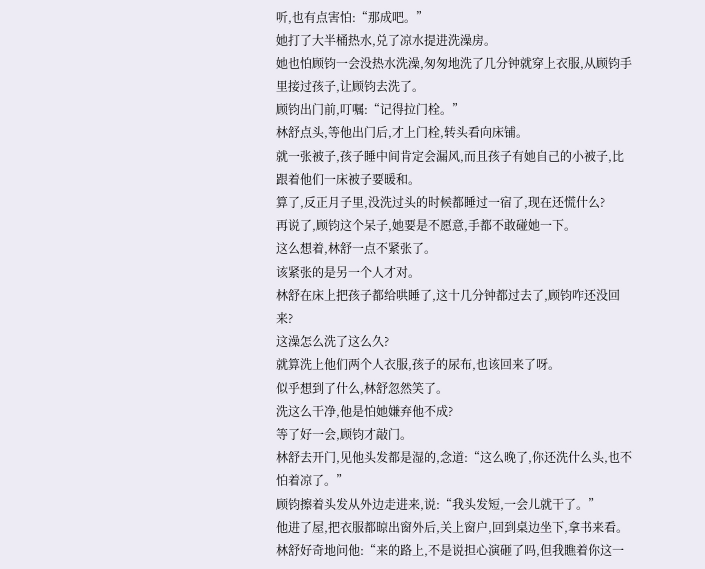听,也有点害怕:“那成吧。”
她打了大半桶热水,兑了凉水提进洗澡房。
她也怕顾钧一会没热水洗澡,匆匆地洗了几分钟就穿上衣服,从顾钧手里接过孩子,让顾钧去洗了。
顾钧出门前,叮嘱:“记得拉门栓。”
林舒点头,等他出门后,才上门栓,转头看向床铺。
就一张被子,孩子睡中间肯定会漏风,而且孩子有她自己的小被子,比跟着他们一床被子要暖和。
算了,反正月子里,没洗过头的时候都睡过一宿了,现在还慌什么?
再说了,顾钧这个呆子,她要是不愿意,手都不敢碰她一下。
这么想着,林舒一点不紧张了。
该紧张的是另一个人才对。
林舒在床上把孩子都给哄睡了,这十几分钟都过去了,顾钧咋还没回来?
这澡怎么洗了这么久?
就算洗上他们两个人衣服,孩子的尿布,也该回来了呀。
似乎想到了什么,林舒忽然笑了。
洗这么干净,他是怕她嫌弃他不成?
等了好一会,顾钧才敲门。
林舒去开门,见他头发都是湿的,念道:“这么晚了,你还洗什么头,也不怕着凉了。”
顾钧擦着头发从外边走进来,说:“我头发短,一会儿就干了。”
他进了屋,把衣服都晾出窗外后,关上窗户,回到桌边坐下,拿书来看。
林舒好奇地问他:“来的路上,不是说担心演砸了吗,但我瞧着你这一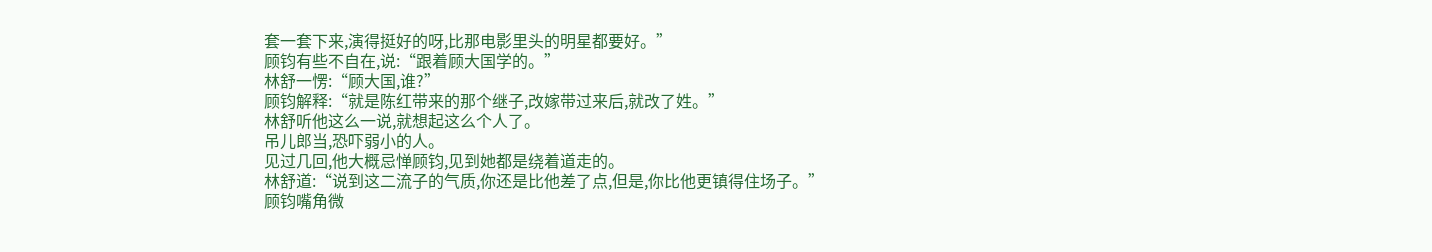套一套下来,演得挺好的呀,比那电影里头的明星都要好。”
顾钧有些不自在,说:“跟着顾大国学的。”
林舒一愣:“顾大国,谁?”
顾钧解释:“就是陈红带来的那个继子,改嫁带过来后,就改了姓。”
林舒听他这么一说,就想起这么个人了。
吊儿郎当,恐吓弱小的人。
见过几回,他大概忌惮顾钧,见到她都是绕着道走的。
林舒道:“说到这二流子的气质,你还是比他差了点,但是,你比他更镇得住场子。”
顾钧嘴角微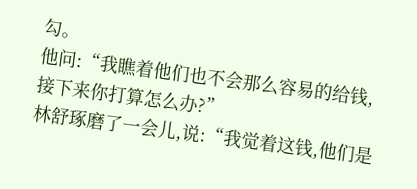勾。
他问:“我瞧着他们也不会那么容易的给钱,接下来你打算怎么办?”
林舒琢磨了一会儿,说:“我觉着这钱,他们是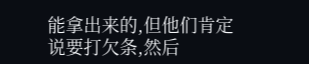能拿出来的,但他们肯定说要打欠条,然后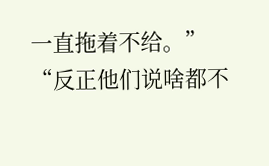一直拖着不给。”
“反正他们说啥都不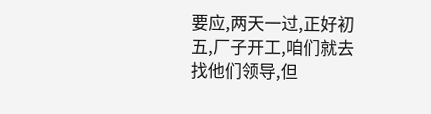要应,两天一过,正好初五,厂子开工,咱们就去找他们领导,但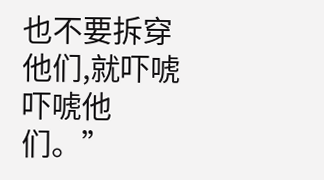也不要拆穿他们,就吓唬吓唬他们。”